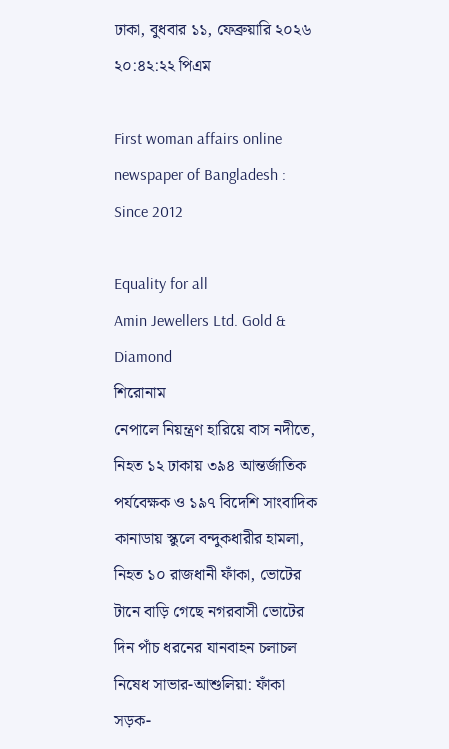ঢাকা, বুধবার ১১, ফেব্রুয়ারি ২০২৬ ২০:৪২:২২ পিএম

First woman affairs online newspaper of Bangladesh : Since 2012

Equality for all
Amin Jewellers Ltd. Gold & Diamond
শিরোনাম
নেপালে নিয়ন্ত্রণ হারিয়ে বাস নদীতে, নিহত ১২ ঢাকায় ৩৯৪ আন্তর্জাতিক পর্যবেক্ষক ও ১৯৭ বিদেশি সাংবাদিক কানাডায় স্কুলে বন্দুকধারীর হামলা, নিহত ১০ রাজধানী ফাঁকা, ভোটের টানে বাড়ি গেছে নগরবাসী ভোটের দিন পাঁচ ধরনের যানবাহন চলাচল নিষেধ সাভার-আশুলিয়া: ফাঁকা সড়ক-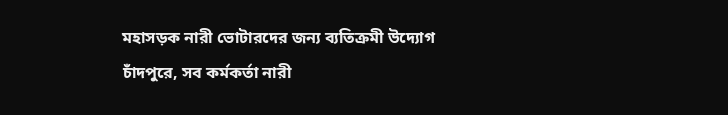মহাসড়ক নারী ভোটারদের জন্য ব্যতিক্রমী উদ্যোগ চাঁদপুরে, সব কর্মকর্তা নারী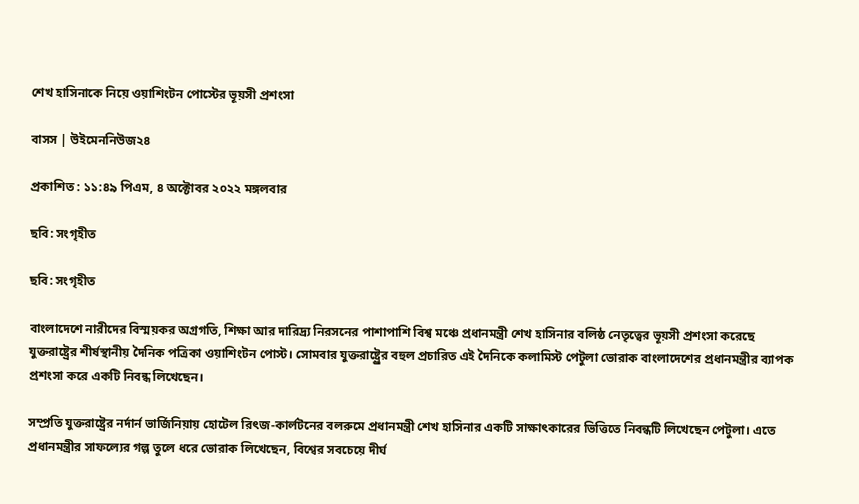শেখ হাসিনাকে নিয়ে ওয়াশিংটন পোস্টের ভূয়সী প্রশংসা

বাসস | উইমেননিউজ২৪

প্রকাশিত : ১১:৪৯ পিএম, ৪ অক্টোবর ২০২২ মঙ্গলবার

ছবি: সংগৃহীত

ছবি: সংগৃহীত

বাংলাদেশে নারীদের বিস্ময়কর অগ্রগতি, শিক্ষা আর দারিদ্র্য নিরসনের পাশাপাশি বিশ্ব মঞ্চে প্রধানমন্ত্রী শেখ হাসিনার বলিষ্ঠ নেতৃত্বের ভূয়সী প্রশংসা করেছে যুক্তরাষ্ট্রের শীর্ষস্থানীয় দৈনিক পত্রিকা ওয়াশিংটন পোস্ট। সোমবার যুক্তরাষ্ট্র্রের বহুল প্রচারিত এই দৈনিকে কলামিস্ট পেটুলা ভোরাক বাংলাদেশের প্রধানমন্ত্রীর ব্যাপক প্রশংসা করে একটি নিবন্ধ লিখেছেন।

সম্প্রতি যুক্তরাষ্ট্রের নর্দার্ন ভার্জিনিয়ায় হোটেল রিৎজ-কার্লটনের বলরুমে প্রধানমন্ত্রী শেখ হাসিনার একটি সাক্ষাৎকারের ভিত্তিতে নিবন্ধটি লিখেছেন পেটুলা। এতে প্রধানমন্ত্রীর সাফল্যের গল্প তুলে ধরে ভোরাক লিখেছেন, বিশ্বের সবচেয়ে দীর্ঘ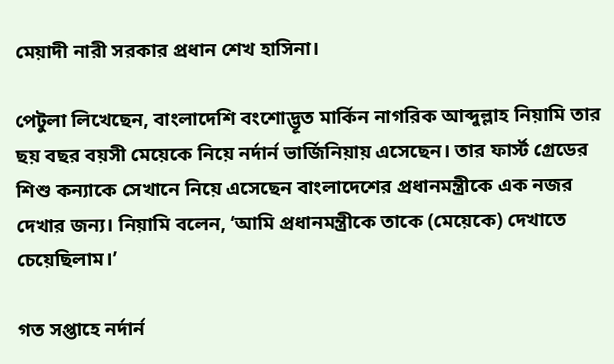মেয়াদী নারী সরকার প্রধান শেখ হাসিনা।

পেটুলা লিখেছেন, বাংলাদেশি বংশোদ্ভূত মার্কিন নাগরিক আব্দুল্লাহ নিয়ামি তার ছয় বছর বয়সী মেয়েকে নিয়ে নর্দার্ন ভার্জিনিয়ায় এসেছেন। তার ফার্স্ট গ্রেডের শিশু কন্যাকে সেখানে নিয়ে এসেছেন বাংলাদেশের প্রধানমন্ত্রীকে এক নজর দেখার জন্য। নিয়ামি বলেন, ‘আমি প্রধানমন্ত্রীকে তাকে (মেয়েকে) দেখাতে চেয়েছিলাম।’

গত সপ্তাহে নর্দার্ন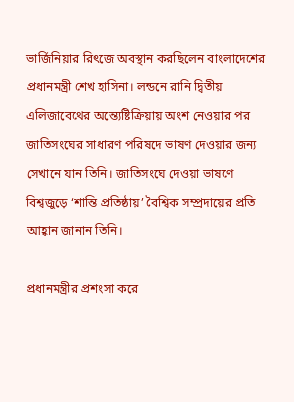ভার্জিনিয়ার রিৎজে অবস্থান করছিলেন বাংলাদেশের প্রধানমন্ত্রী শেখ হাসিনা। লন্ডনে রানি দ্বিতীয় এলিজাবেথের অন্ত্যেষ্টিক্রিয়ায় অংশ নেওয়ার পর জাতিসংঘের সাধারণ পরিষদে ভাষণ দেওয়ার জন্য সেখানে যান তিনি। জাতিসংঘে দেওয়া ভাষণে বিশ্বজুড়ে ‘শান্তি প্রতিষ্ঠায়’ বৈশ্বিক সম্প্রদায়ের প্রতি আহ্বান জানান তিনি।

প্রধানমন্ত্রীর প্রশংসা করে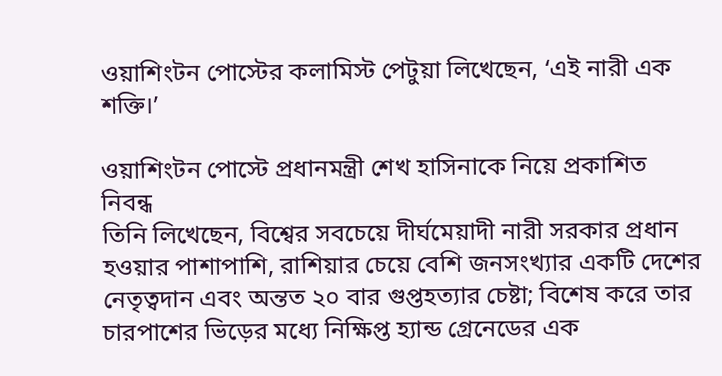ওয়াশিংটন পোস্টের কলামিস্ট পেটুয়া লিখেছেন, ‘এই নারী এক শক্তি।’

ওয়াশিংটন পোস্টে প্রধানমন্ত্রী শেখ হাসিনাকে নিয়ে প্রকাশিত নিবন্ধ
তিনি লিখেছেন, বিশ্বের সবচেয়ে দীর্ঘমেয়াদী নারী সরকার প্রধান হওয়ার পাশাপাশি, রাশিয়ার চেয়ে বেশি জনসংখ্যার একটি দেশের নেতৃত্বদান এবং অন্তত ২০ বার গুপ্তহত্যার চেষ্টা; বিশেষ করে তার চারপাশের ভিড়ের মধ্যে নিক্ষিপ্ত হ্যান্ড গ্রেনেডের এক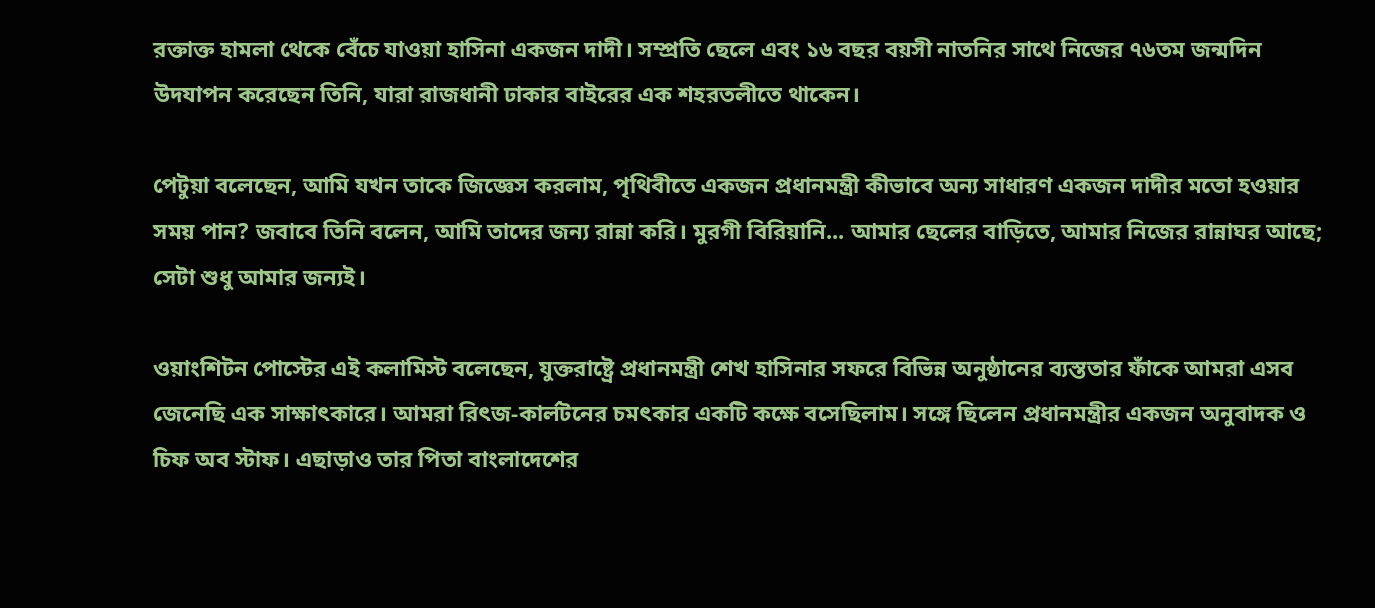রক্তাক্ত হামলা থেকে বেঁচে যাওয়া হাসিনা একজন দাদী। সম্প্রতি ছেলে এবং ১৬ বছর বয়সী নাতনির সাথে নিজের ৭৬তম জন্মদিন উদযাপন করেছেন তিনি, যারা রাজধানী ঢাকার বাইরের এক শহরতলীতে থাকেন।

পেটুয়া বলেছেন, আমি যখন তাকে জিজ্ঞেস করলাম, পৃথিবীতে একজন প্রধানমন্ত্রী কীভাবে অন্য সাধারণ একজন দাদীর মতো হওয়ার সময় পান? জবাবে তিনি বলেন, আমি তাদের জন্য রান্না করি। মুরগী বিরিয়ানি... আমার ছেলের বাড়িতে, আমার নিজের রান্নাঘর আছে; সেটা শুধু আমার জন্যই।

ওয়াংশিটন পোস্টের এই কলামিস্ট বলেছেন, যুক্তরাষ্ট্রে প্রধানমন্ত্রী শেখ হাসিনার সফরে বিভিন্ন অনুষ্ঠানের ব্যস্ততার ফাঁকে আমরা এসব জেনেছি এক সাক্ষাৎকারে। আমরা রিৎজ-কার্লটনের চমৎকার একটি কক্ষে বসেছিলাম। সঙ্গে ছিলেন প্রধানমন্ত্রীর একজন অনুবাদক ও চিফ অব স্টাফ। এছাড়াও তার পিতা বাংলাদেশের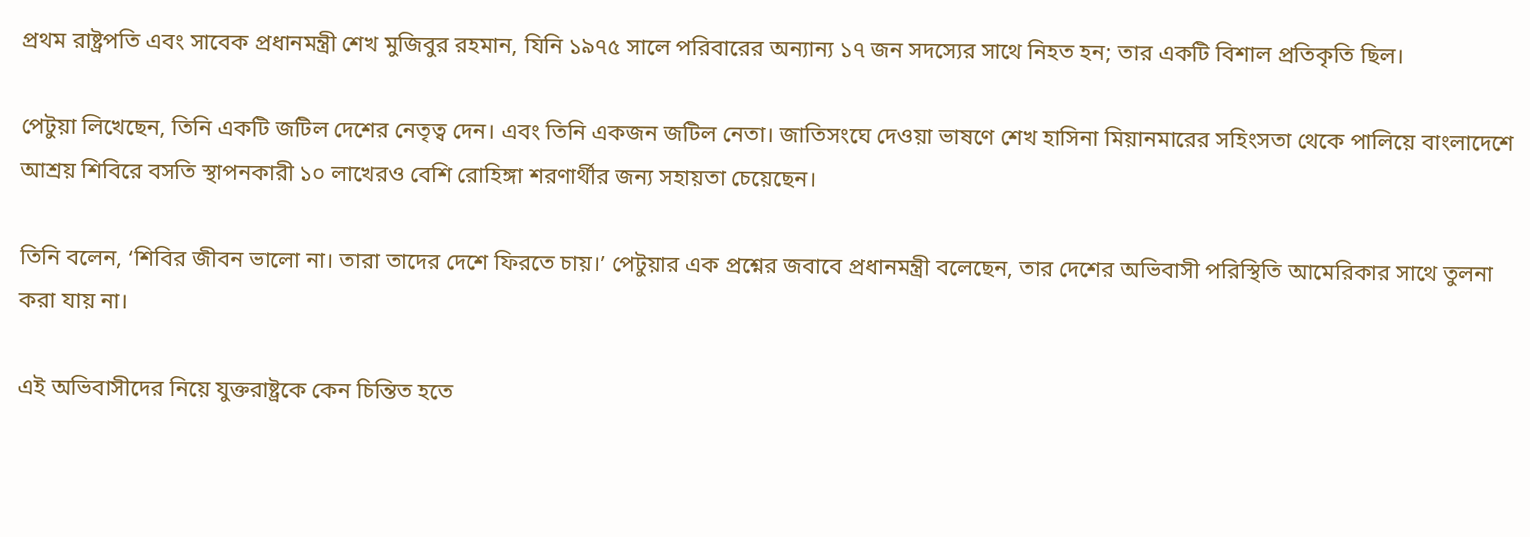প্রথম রাষ্ট্রপতি এবং সাবেক প্রধানমন্ত্রী শেখ মুজিবুর রহমান, যিনি ১৯৭৫ সালে পরিবারের অন্যান্য ১৭ জন সদস্যের সাথে নিহত হন; তার একটি বিশাল প্রতিকৃতি ছিল।

পেটুয়া লিখেছেন, তিনি একটি জটিল দেশের নেতৃত্ব দেন। এবং তিনি একজন জটিল নেতা। জাতিসংঘে দেওয়া ভাষণে শেখ হাসিনা মিয়ানমারের সহিংসতা থেকে পালিয়ে বাংলাদেশে আশ্রয় শিবিরে বসতি স্থাপনকারী ১০ লাখেরও বেশি রোহিঙ্গা শরণার্থীর জন্য সহায়তা চেয়েছেন।

তিনি বলেন, ‘শিবির জীবন ভালো না। তারা তাদের দেশে ফিরতে চায়।’ পেটুয়ার এক প্রশ্নের জবাবে প্রধানমন্ত্রী বলেছেন, তার দেশের অভিবাসী পরিস্থিতি আমেরিকার সাথে তুলনা করা যায় না।

এই অভিবাসীদের নিয়ে যুক্তরাষ্ট্রকে কেন চিন্তিত হতে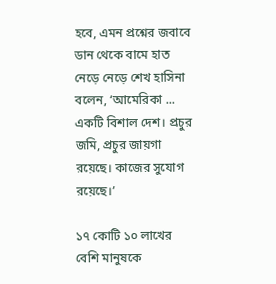হবে, এমন প্রশ্নের জবাবে ডান থেকে বামে হাত নেড়ে নেড়ে শেখ হাসিনা বলেন, ‘আমেরিকা ... একটি বিশাল দেশ। প্রচুর জমি, প্রচুর জায়গা রয়েছে। কাজের সুযোগ রয়েছে।’

১৭ কোটি ১০ লাখের বেশি মানুষকে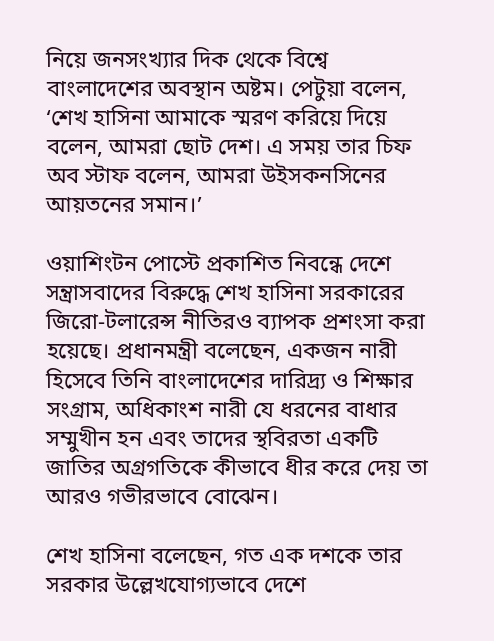নিয়ে জনসংখ্যার দিক থেকে বিশ্বে বাংলাদেশের অবস্থান অষ্টম। পেটুয়া বলেন, ‘শেখ হাসিনা আমাকে স্মরণ করিয়ে দিয়ে বলেন, আমরা ছোট দেশ। এ সময় তার চিফ অব স্টাফ বলেন, আমরা উইসকনসিনের আয়তনের সমান।’

ওয়াশিংটন পোস্টে প্রকাশিত নিবন্ধে দেশে সন্ত্রাসবাদের বিরুদ্ধে শেখ হাসিনা সরকারের জিরো-টলারেন্স নীতিরও ব্যাপক প্রশংসা করা হয়েছে। প্রধানমন্ত্রী বলেছেন, একজন নারী হিসেবে তিনি বাংলাদেশের দারিদ্র্য ও শিক্ষার সংগ্রাম, অধিকাংশ নারী যে ধরনের বাধার সম্মুখীন হন এবং তাদের স্থবিরতা একটি জাতির অগ্রগতিকে কীভাবে ধীর করে দেয় তা আরও গভীরভাবে বোঝেন।

শেখ হাসিনা বলেছেন, গত এক দশকে তার সরকার উল্লেখযোগ্যভাবে দেশে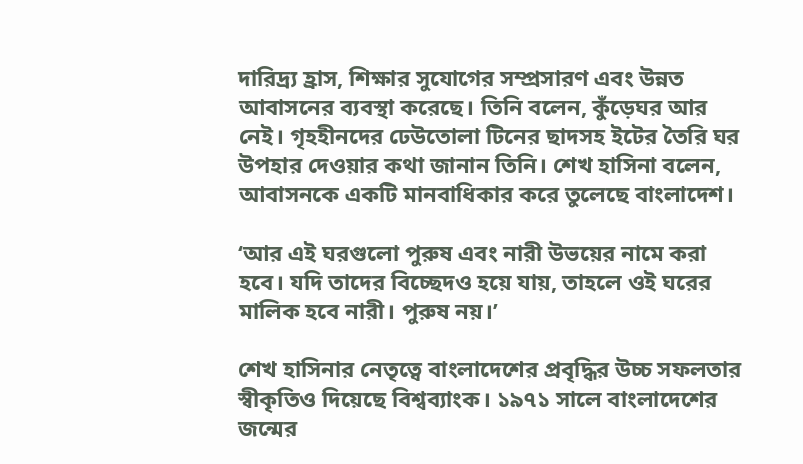দারিদ্র্য হ্রাস, শিক্ষার সুযোগের সম্প্রসারণ এবং উন্নত আবাসনের ব্যবস্থা করেছে। তিনি বলেন, কুঁড়েঘর আর নেই। গৃহহীনদের ঢেউতোলা টিনের ছাদসহ ইটের তৈরি ঘর উপহার দেওয়ার কথা জানান তিনি। শেখ হাসিনা বলেন, আবাসনকে একটি মানবাধিকার করে তুলেছে বাংলাদেশ।

‘আর এই ঘরগুলো পুরুষ এবং নারী উভয়ের নামে করা হবে। যদি তাদের বিচ্ছেদও হয়ে যায়, তাহলে ওই ঘরের মালিক হবে নারী। পুরুষ নয়।’

শেখ হাসিনার নেতৃত্বে বাংলাদেশের প্রবৃদ্ধির উচ্চ সফলতার স্বীকৃতিও দিয়েছে বিশ্বব্যাংক। ১৯৭১ সালে বাংলাদেশের জন্মের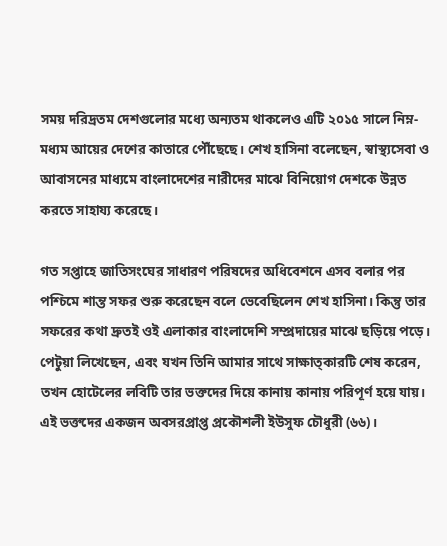সময় দরিদ্রতম দেশগুলোর মধ্যে অন্যতম থাকলেও এটি ২০১৫ সালে নিম্ন-মধ্যম আয়ের দেশের কাতারে পৌঁছেছে। শেখ হাসিনা বলেছেন, স্বাস্থ্যসেবা ও আবাসনের মাধ্যমে বাংলাদেশের নারীদের মাঝে বিনিয়োগ দেশকে উন্নত করতে সাহায্য করেছে।

গত সপ্তাহে জাতিসংঘের সাধারণ পরিষদের অধিবেশনে এসব বলার পর পশ্চিমে শান্ত সফর শুরু করেছেন বলে ভেবেছিলেন শেখ হাসিনা। কিন্তু তার সফরের কথা দ্রুতই ওই এলাকার বাংলাদেশি সম্প্রদায়ের মাঝে ছড়িয়ে পড়ে। পেটুয়া লিখেছেন, এবং যখন তিনি আমার সাথে সাক্ষাত্কারটি শেষ করেন, তখন হোটেলের লবিটি তার ভক্তদের দিয়ে কানায় কানায় পরিপূর্ণ হয়ে যায়। এই ভক্তদের একজন অবসরপ্রাপ্ত প্রকৌশলী ইউসুফ চৌধুরী (৬৬)।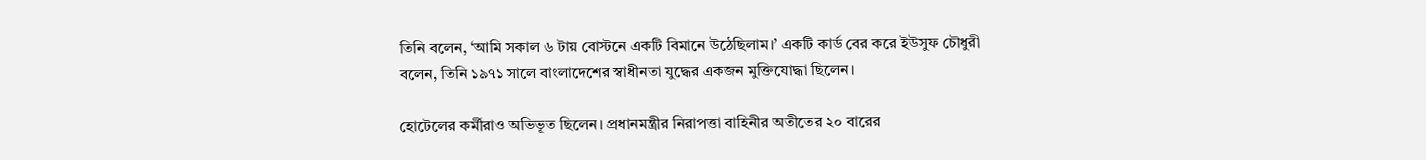তিনি বলেন, ‘আমি সকাল ৬ টায় বোস্টনে একটি বিমানে উঠেছিলাম।’ একটি কার্ড বের করে ইউসুফ চৌধুরী বলেন, তিনি ১৯৭১ সালে বাংলাদেশের স্বাধীনতা যুদ্ধের একজন মুক্তিযোদ্ধা ছিলেন।

হোটেলের কর্মীরাও অভিভূত ছিলেন। প্রধানমন্ত্রীর নিরাপত্তা বাহিনীর অতীতের ২০ বারের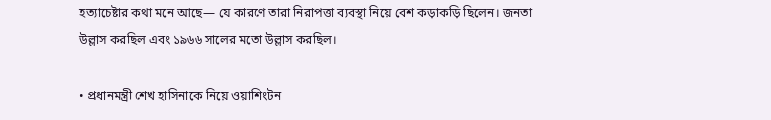হত্যাচেষ্টার কথা মনে আছে— যে কারণে তারা নিরাপত্তা ব্যবস্থা নিয়ে বেশ কড়াকড়ি ছিলেন। জনতা উল্লাস করছিল এবং ১৯৬৬ সালের মতো উল্লাস করছিল।

• প্রধানমন্ত্রী শেখ হাসিনাকে নিয়ে ওয়াশিংটন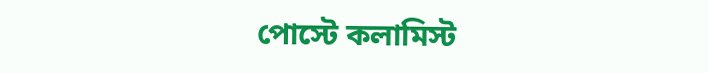পোস্টে কলামিস্ট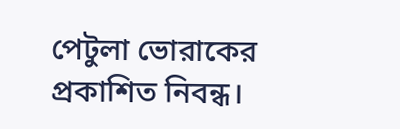পেটুলা ভোরাকের প্রকাশিত নিবন্ধ।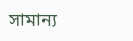সামান্য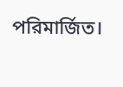পরিমার্জিত।